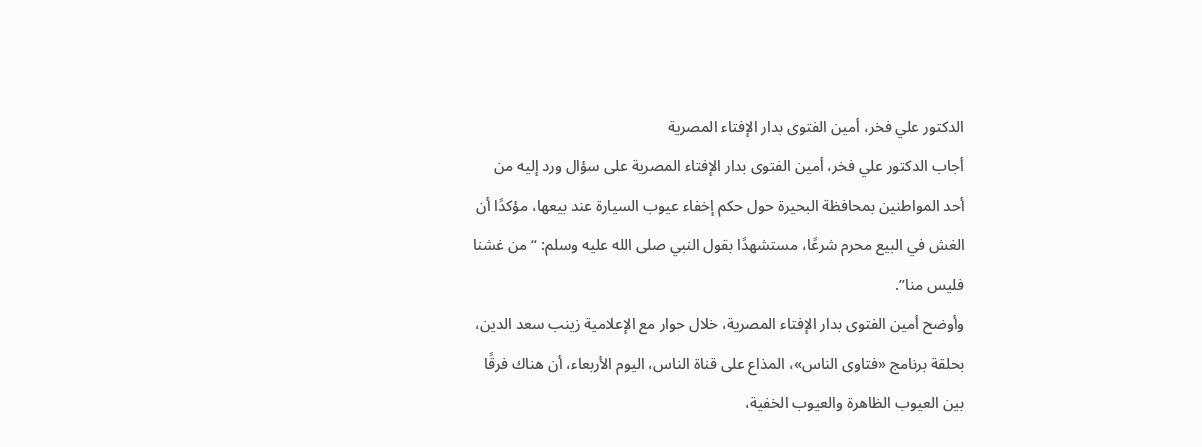الدكتور علي فخر، أمين الفتوى بدار الإفتاء المصرية
أجاب الدكتور علي فخر، أمين الفتوى بدار الإفتاء المصرية على سؤال ورد إليه من أحد المواطنين بمحافظة البحيرة حول حكم إخفاء عيوب السيارة عند بيعها، مؤكدًا أن الغش في البيع محرم شرعًا، مستشهدًا بقول النبي صلى الله عليه وسلم: “من غشنا فليس منا”.
وأوضح أمين الفتوى بدار الإفتاء المصرية، خلال حوار مع الإعلامية زينب سعد الدين، بحلقة برنامج «فتاوى الناس»، المذاع على قناة الناس، اليوم الأربعاء، أن هناك فرقًا بين العيوب الظاهرة والعيوب الخفية،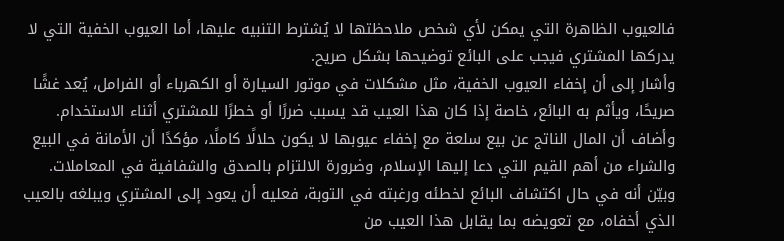فالعيوب الظاهرة التي يمكن لأي شخص ملاحظتها لا يُشترط التنبيه عليها، أما العيوب الخفية التي لا يدركها المشتري فيجب على البائع توضيحها بشكل صريح.
وأشار إلى أن إخفاء العيوب الخفية، مثل مشكلات في موتور السيارة أو الكهرباء أو الفرامل، يُعد غشًا صريحًا، ويأثم به البائع، خاصة إذا كان هذا العيب قد يسبب ضررًا أو خطرًا للمشتري أثناء الاستخدام.
وأضاف أن المال الناتج عن بيع سلعة مع إخفاء عيوبها لا يكون حلالًا كاملًا، مؤكدًا أن الأمانة في البيع والشراء من أهم القيم التي دعا إليها الإسلام، وضرورة الالتزام بالصدق والشفافية في المعاملات.
وبيّن أنه في حال اكتشاف البائع لخطئه ورغبته في التوبة، فعليه أن يعود إلى المشتري ويبلغه بالعيب الذي أخفاه، مع تعويضه بما يقابل هذا العيب من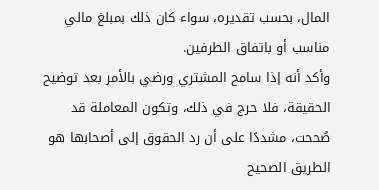المال، بحسب تقديره، سواء كان ذلك بمبلغ مالي مناسب أو باتفاق الطرفين.
وأكد أنه إذا سامح المشتري ورضي بالأمر بعد توضيح الحقيقة، فلا حرج في ذلك، وتكون المعاملة قد صُححت، مشددًا على أن رد الحقوق إلى أصحابها هو الطريق الصحيح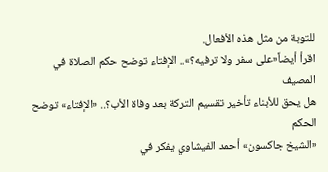للتوبة من مثل هذه الأفعال.
اقرأ أيضاً«على سفر ولا ترفيه؟».. الإفتاء توضح حكم الصلاة في المصيف
هل يحق للأبناء تأخير تقسيم التركة بعد وفاة الأب؟.. «الإفتاء» توضح الحكم
«الشيخ جاكسون» أحمد الفيشاوي يفكر في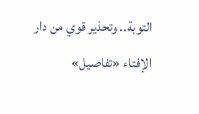التوبة.. وتحذير قوي من دار الإفتاء «تفاصيل»